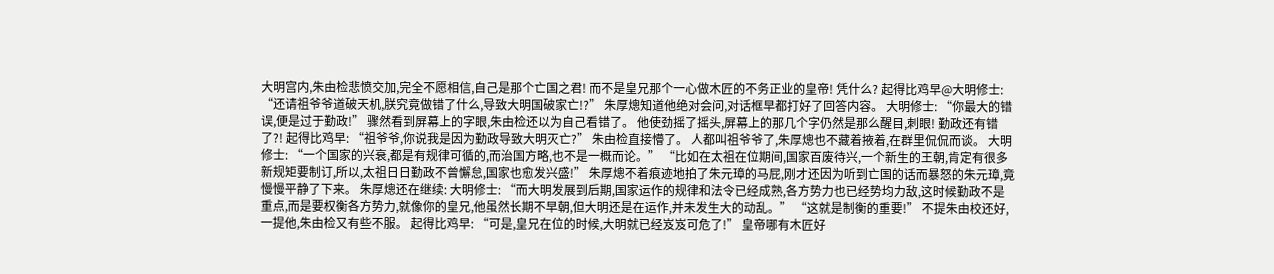大明宫内,朱由检悲愤交加,完全不愿相信,自己是那个亡国之君! 而不是皇兄那个一心做木匠的不务正业的皇帝! 凭什么? 起得比鸡早@大明修士: “还请祖爷爷道破天机,朕究竟做错了什么,导致大明国破家亡!?” 朱厚熜知道他绝对会问,对话框早都打好了回答内容。 大明修士: “你最大的错误,便是过于勤政!” 骤然看到屏幕上的字眼,朱由检还以为自己看错了。 他使劲摇了摇头,屏幕上的那几个字仍然是那么醒目,刺眼! 勤政还有错了?! 起得比鸡早: “祖爷爷,你说我是因为勤政导致大明灭亡?” 朱由检直接懵了。 人都叫祖爷爷了,朱厚熜也不藏着掖着,在群里侃侃而谈。 大明修士: “一个国家的兴衰,都是有规律可循的,而治国方略,也不是一概而论。” “比如在太祖在位期间,国家百废待兴,一个新生的王朝,肯定有很多新规矩要制订,所以,太祖日日勤政不曾懈怠,国家也愈发兴盛!” 朱厚熜不着痕迹地拍了朱元璋的马屁,刚才还因为听到亡国的话而暴怒的朱元璋,竟慢慢平静了下来。 朱厚熜还在继续: 大明修士: “而大明发展到后期,国家运作的规律和法令已经成熟,各方势力也已经势均力敌,这时候勤政不是重点,而是要权衡各方势力,就像你的皇兄,他虽然长期不早朝,但大明还是在运作,并未发生大的动乱。” “这就是制衡的重要!” 不提朱由校还好,一提他,朱由检又有些不服。 起得比鸡早: “可是,皇兄在位的时候,大明就已经岌岌可危了!” 皇帝哪有木匠好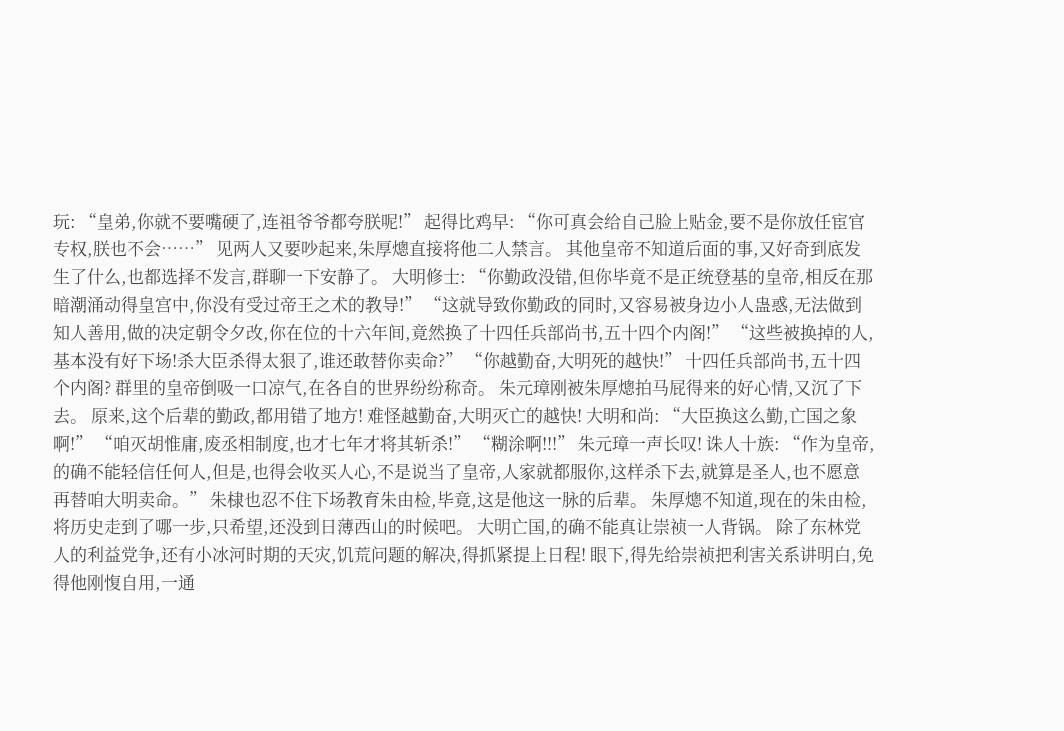玩: “皇弟,你就不要嘴硬了,连祖爷爷都夸朕呢!” 起得比鸡早: “你可真会给自己脸上贴金,要不是你放任宦官专权,朕也不会……” 见两人又要吵起来,朱厚熜直接将他二人禁言。 其他皇帝不知道后面的事,又好奇到底发生了什么,也都选择不发言,群聊一下安静了。 大明修士: “你勤政没错,但你毕竟不是正统登基的皇帝,相反在那暗潮涌动得皇宫中,你没有受过帝王之术的教导!” “这就导致你勤政的同时,又容易被身边小人蛊惑,无法做到知人善用,做的决定朝令夕改,你在位的十六年间,竟然换了十四任兵部尚书,五十四个内阁!” “这些被换掉的人,基本没有好下场!杀大臣杀得太狠了,谁还敢替你卖命?” “你越勤奋,大明死的越快!” 十四任兵部尚书,五十四个内阁? 群里的皇帝倒吸一口凉气,在各自的世界纷纷称奇。 朱元璋刚被朱厚熜拍马屁得来的好心情,又沉了下去。 原来,这个后辈的勤政,都用错了地方! 难怪越勤奋,大明灭亡的越快! 大明和尚: “大臣换这么勤,亡国之象啊!” “咱灭胡惟庸,废丞相制度,也才七年才将其斩杀!” “糊涂啊!!!” 朱元璋一声长叹! 诛人十族: “作为皇帝,的确不能轻信任何人,但是,也得会收买人心,不是说当了皇帝,人家就都服你,这样杀下去,就算是圣人,也不愿意再替咱大明卖命。” 朱棣也忍不住下场教育朱由检,毕竟,这是他这一脉的后辈。 朱厚熜不知道,现在的朱由检,将历史走到了哪一步,只希望,还没到日薄西山的时候吧。 大明亡国,的确不能真让崇祯一人背锅。 除了东林党人的利益党争,还有小冰河时期的天灾,饥荒问题的解决,得抓紧提上日程! 眼下,得先给崇祯把利害关系讲明白,免得他刚愎自用,一通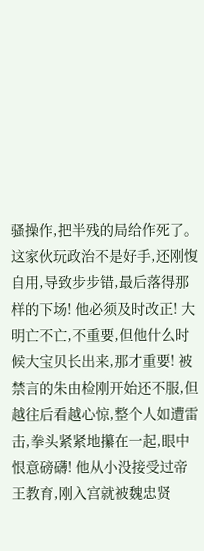骚操作,把半残的局给作死了。 这家伙玩政治不是好手,还刚愎自用,导致步步错,最后落得那样的下场! 他必须及时改正! 大明亡不亡,不重要,但他什么时候大宝贝长出来,那才重要! 被禁言的朱由检刚开始还不服,但越往后看越心惊,整个人如遭雷击,拳头紧紧地攥在一起,眼中恨意磅礴! 他从小没接受过帝王教育,刚入宫就被魏忠贤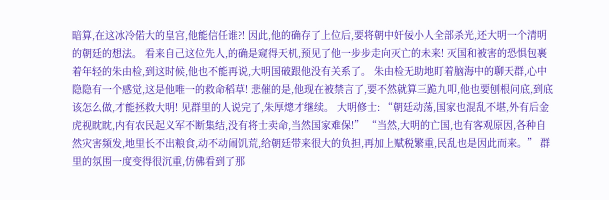暗算,在这冰冷偌大的皇宫,他能信任谁?! 因此,他的确存了上位后,要将朝中奸佞小人全部杀光,还大明一个清明的朝廷的想法。 看来自己这位先人,的确是窥得天机,预见了他一步步走向灭亡的未来! 灭国和被害的恐惧包裹着年轻的朱由检,到这时候,他也不能再说,大明国破跟他没有关系了。 朱由检无助地盯着脑海中的聊天群,心中隐隐有一个感觉,这是他唯一的救命稻草! 悲催的是,他现在被禁言了,要不然就算三跪九叩,他也要刨根问底,到底该怎么做,才能拯救大明! 见群里的人说完了,朱厚熜才继续。 大明修士: “朝廷动荡,国家也混乱不堪,外有后金虎视眈眈,内有农民起义军不断集结,没有将士卖命,当然国家难保!” “当然,大明的亡国,也有客观原因,各种自然灾害频发,地里长不出粮食,动不动闹饥荒,给朝廷带来很大的负担,再加上赋税繁重,民乱也是因此而来。” 群里的氛围一度变得很沉重,仿佛看到了那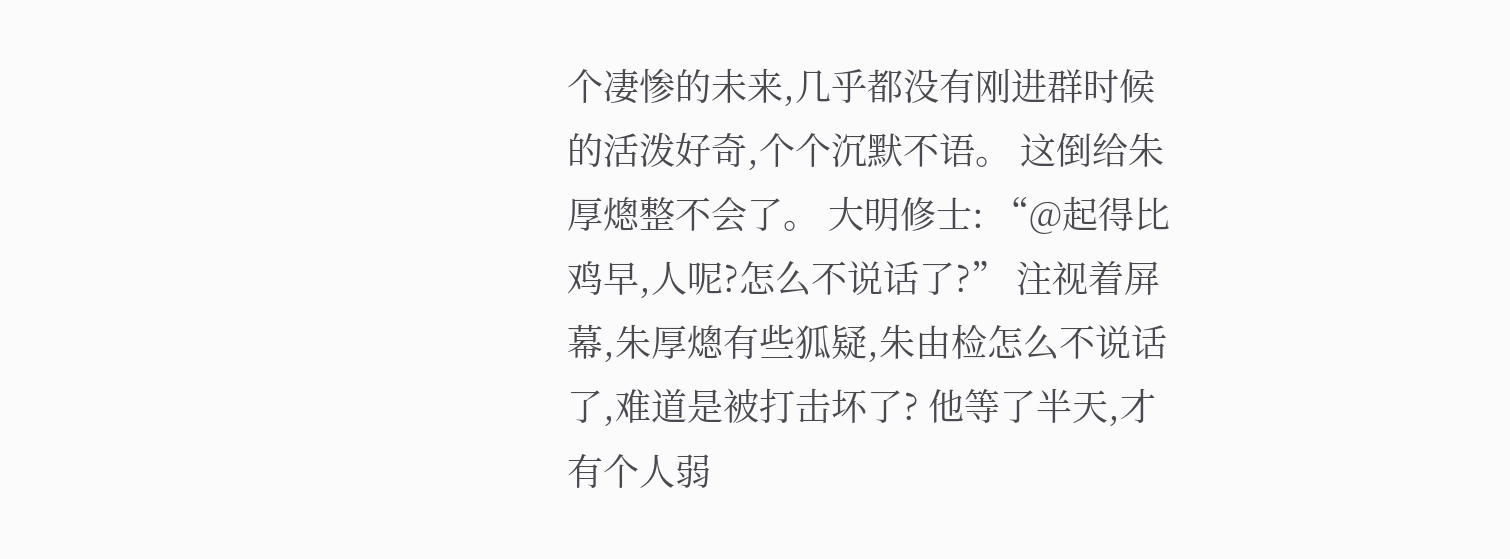个凄惨的未来,几乎都没有刚进群时候的活泼好奇,个个沉默不语。 这倒给朱厚熜整不会了。 大明修士: “@起得比鸡早,人呢?怎么不说话了?” 注视着屏幕,朱厚熜有些狐疑,朱由检怎么不说话了,难道是被打击坏了? 他等了半天,才有个人弱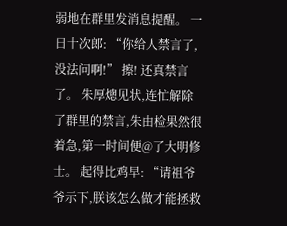弱地在群里发消息提醒。 一日十次郎: “你给人禁言了,没法问啊!” 擦! 还真禁言了。 朱厚熜见状,连忙解除了群里的禁言,朱由检果然很着急,第一时间便@了大明修士。 起得比鸡早: “请祖爷爷示下,朕该怎么做才能拯救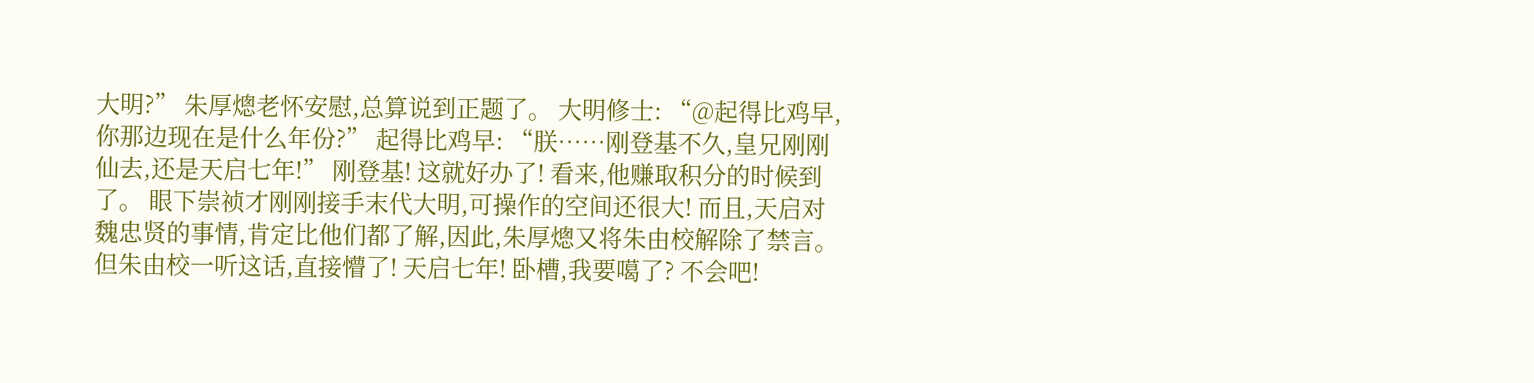大明?” 朱厚熜老怀安慰,总算说到正题了。 大明修士: “@起得比鸡早,你那边现在是什么年份?” 起得比鸡早: “朕……刚登基不久,皇兄刚刚仙去,还是天启七年!” 刚登基! 这就好办了! 看来,他赚取积分的时候到了。 眼下崇祯才刚刚接手末代大明,可操作的空间还很大! 而且,天启对魏忠贤的事情,肯定比他们都了解,因此,朱厚熜又将朱由校解除了禁言。 但朱由校一听这话,直接懵了! 天启七年! 卧槽,我要噶了? 不会吧!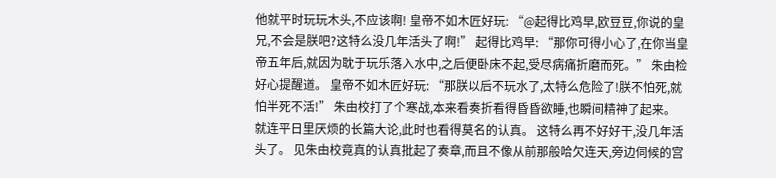他就平时玩玩木头,不应该啊! 皇帝不如木匠好玩: “@起得比鸡早,欧豆豆,你说的皇兄,不会是朕吧?这特么没几年活头了啊!” 起得比鸡早: “那你可得小心了,在你当皇帝五年后,就因为耽于玩乐落入水中,之后便卧床不起,受尽病痛折磨而死。” 朱由检好心提醒道。 皇帝不如木匠好玩: “那朕以后不玩水了,太特么危险了!朕不怕死,就怕半死不活!” 朱由校打了个寒战,本来看奏折看得昏昏欲睡,也瞬间精神了起来。 就连平日里厌烦的长篇大论,此时也看得莫名的认真。 这特么再不好好干,没几年活头了。 见朱由校竟真的认真批起了奏章,而且不像从前那般哈欠连天,旁边伺候的宫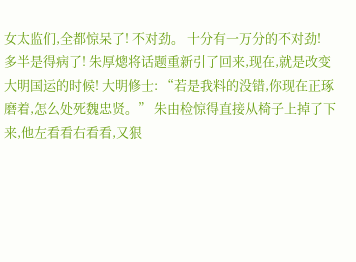女太监们,全都惊呆了! 不对劲。 十分有一万分的不对劲! 多半是得病了! 朱厚熜将话题重新引了回来,现在,就是改变大明国运的时候! 大明修士: “若是我料的没错,你现在正琢磨着,怎么处死魏忠贤。” 朱由检惊得直接从椅子上掉了下来,他左看看右看看,又狠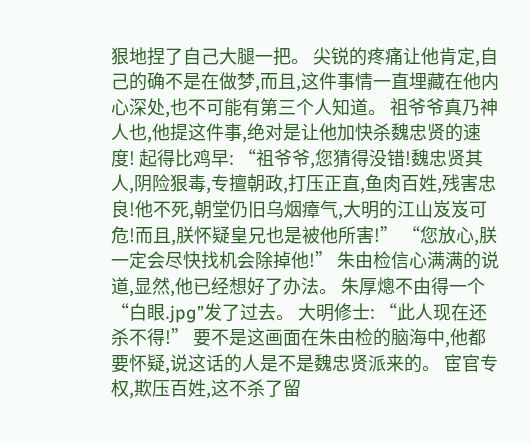狠地捏了自己大腿一把。 尖锐的疼痛让他肯定,自己的确不是在做梦,而且,这件事情一直埋藏在他内心深处,也不可能有第三个人知道。 祖爷爷真乃神人也,他提这件事,绝对是让他加快杀魏忠贤的速度! 起得比鸡早: “祖爷爷,您猜得没错!魏忠贤其人,阴险狠毒,专擅朝政,打压正直,鱼肉百姓,残害忠良!他不死,朝堂仍旧乌烟瘴气,大明的江山岌岌可危!而且,朕怀疑皇兄也是被他所害!” “您放心,朕一定会尽快找机会除掉他!” 朱由检信心满满的说道,显然,他已经想好了办法。 朱厚熜不由得一个“白眼.jpg”发了过去。 大明修士: “此人现在还杀不得!” 要不是这画面在朱由检的脑海中,他都要怀疑,说这话的人是不是魏忠贤派来的。 宦官专权,欺压百姓,这不杀了留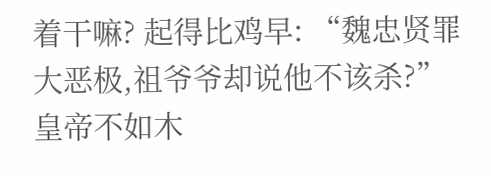着干嘛? 起得比鸡早: “魏忠贤罪大恶极,祖爷爷却说他不该杀?” 皇帝不如木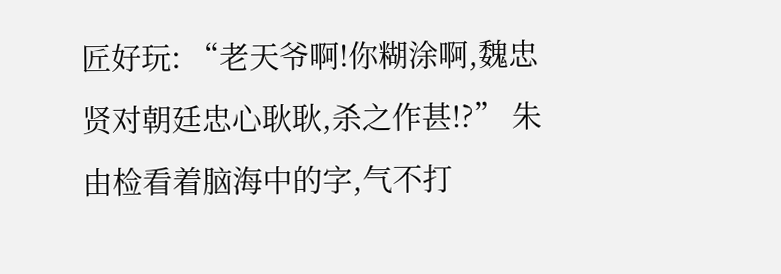匠好玩: “老天爷啊!你糊涂啊,魏忠贤对朝廷忠心耿耿,杀之作甚!?” 朱由检看着脑海中的字,气不打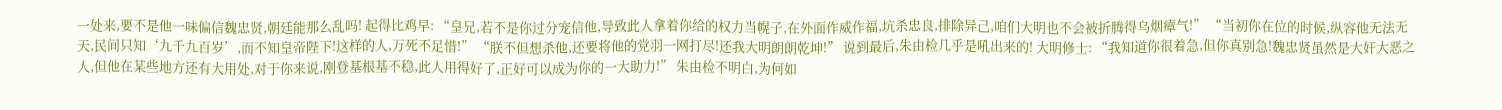一处来,要不是他一味偏信魏忠贤,朝廷能那么乱吗! 起得比鸡早: “皇兄,若不是你过分宠信他,导致此人拿着你给的权力当幌子,在外面作威作福,坑杀忠良,排除异己,咱们大明也不会被折腾得乌烟瘴气!” “当初你在位的时候,纵容他无法无天,民间只知‘九千九百岁’,而不知皇帝陛下!这样的人,万死不足惜!” “朕不但想杀他,还要将他的党羽一网打尽!还我大明朗朗乾坤!” 说到最后,朱由检几乎是吼出来的! 大明修士: “我知道你很着急,但你真别急!魏忠贤虽然是大奸大恶之人,但他在某些地方还有大用处,对于你来说,刚登基根基不稳,此人用得好了,正好可以成为你的一大助力!” 朱由检不明白,为何如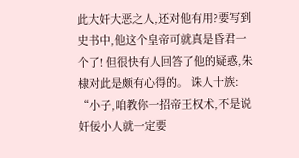此大奸大恶之人,还对他有用?要写到史书中,他这个皇帝可就真是昏君一个了! 但很快有人回答了他的疑惑,朱棣对此是颇有心得的。 诛人十族: “小子,咱教你一招帝王权术,不是说奸佞小人就一定要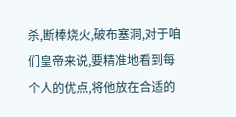杀,断棒烧火,破布塞洞,对于咱们皇帝来说,要精准地看到每个人的优点,将他放在合适的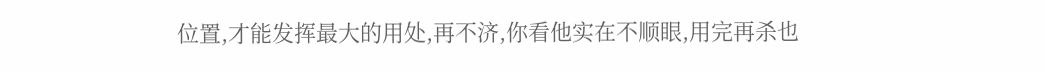位置,才能发挥最大的用处,再不济,你看他实在不顺眼,用完再杀也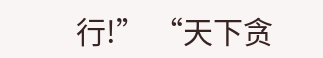行!” “天下贪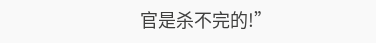官是杀不完的!”